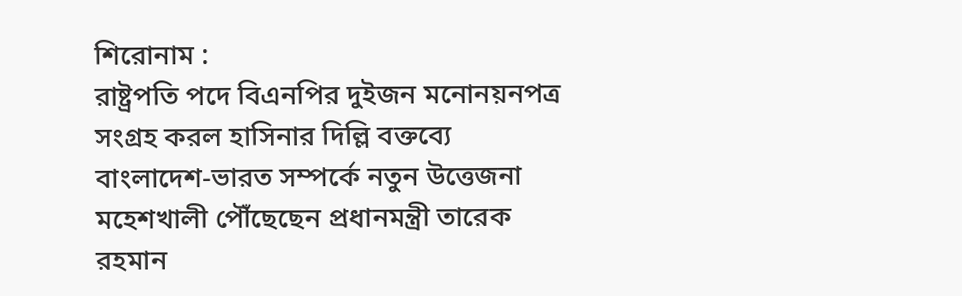শিরোনাম :
রাষ্ট্রপতি পদে বিএনপির দুইজন মনোনয়নপত্র সংগ্রহ করল হাসিনার দিল্লি বক্তব্যে বাংলাদেশ-ভারত সম্পর্কে নতুন উত্তেজনা মহেশখালী পৌঁছেছেন প্রধানমন্ত্রী তারেক রহমান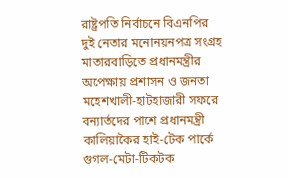রাষ্ট্রপতি নির্বাচনে বিএনপির দুই নেতার মনোনয়নপত্র সংগ্রহ মাতারবাড়িতে প্রধানমন্ত্রীর অপেক্ষায় প্রশাসন ও জনতা মহেশখালী-হাটহাজারী সফরে বন্যার্তদের পাশে প্রধানমন্ত্রী কালিয়াকৈর হাই-টেক পার্কে গুগল-মেটা-টিকটক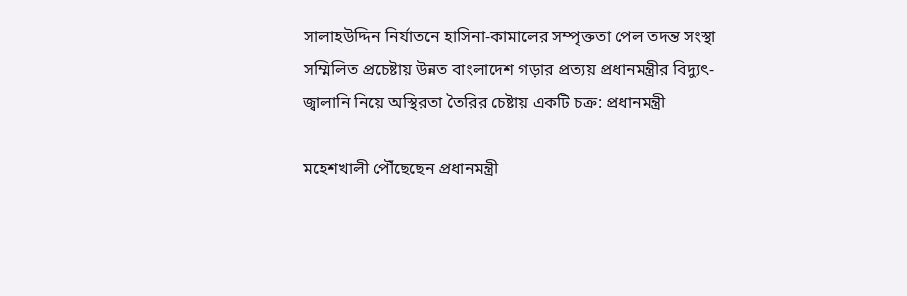সালাহউদ্দিন নির্যাতনে হাসিনা-কামালের সম্পৃক্ততা পেল তদন্ত সংস্থা সম্মিলিত প্রচেষ্টায় উন্নত বাংলাদেশ গড়ার প্রত্যয় প্রধানমন্ত্রীর বিদ্যুৎ-জ্বালানি নিয়ে অস্থিরতা তৈরির চেষ্টায় একটি চক্র: প্রধানমন্ত্রী

মহেশখালী পৌঁছেছেন প্রধানমন্ত্রী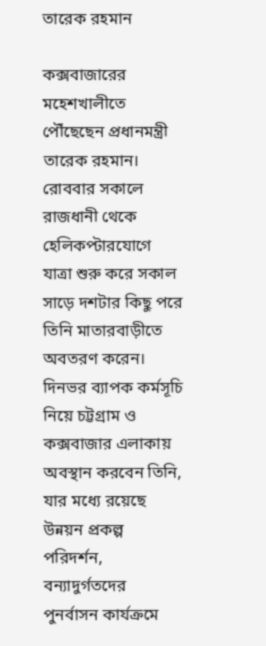তারেক রহমান

কক্সবাজারের মহেশখালীতে পৌঁছেছেন প্রধানমন্ত্রী তারেক রহমান। রোববার সকালে রাজধানী থেকে হেলিকপ্টারযোগে যাত্রা শুরু করে সকাল সাড়ে দশটার কিছু পরে তিনি মাতারবাড়ীতে অবতরণ করেন। দিনভর ব্যাপক কর্মসূচি নিয়ে চট্টগ্রাম ও কক্সবাজার এলাকায় অবস্থান করবেন তিনি, যার মধ্যে রয়েছে উন্নয়ন প্রকল্প পরিদর্শন, বন্যাদুর্গতদের পুনর্বাসন কার্যক্রমে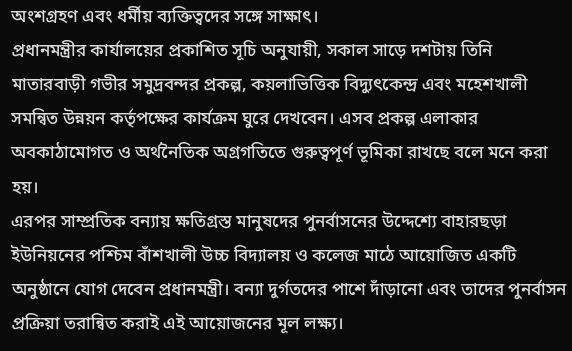অংশগ্রহণ এবং ধর্মীয় ব্যক্তিত্বদের সঙ্গে সাক্ষাৎ।
প্রধানমন্ত্রীর কার্যালয়ের প্রকাশিত সূচি অনুযায়ী, সকাল সাড়ে দশটায় তিনি মাতারবাড়ী গভীর সমুদ্রবন্দর প্রকল্প, কয়লাভিত্তিক বিদ্যুৎকেন্দ্র এবং মহেশখালী সমন্বিত উন্নয়ন কর্তৃপক্ষের কার্যক্রম ঘুরে দেখবেন। এসব প্রকল্প এলাকার অবকাঠামোগত ও অর্থনৈতিক অগ্রগতিতে গুরুত্বপূর্ণ ভূমিকা রাখছে বলে মনে করা হয়।
এরপর সাম্প্রতিক বন্যায় ক্ষতিগ্রস্ত মানুষদের পুনর্বাসনের উদ্দেশ্যে বাহারছড়া ইউনিয়নের পশ্চিম বাঁশখালী উচ্চ বিদ্যালয় ও কলেজ মাঠে আয়োজিত একটি অনুষ্ঠানে যোগ দেবেন প্রধানমন্ত্রী। বন্যা দুর্গতদের পাশে দাঁড়ানো এবং তাদের পুনর্বাসন প্রক্রিয়া তরান্বিত করাই এই আয়োজনের মূল লক্ষ্য।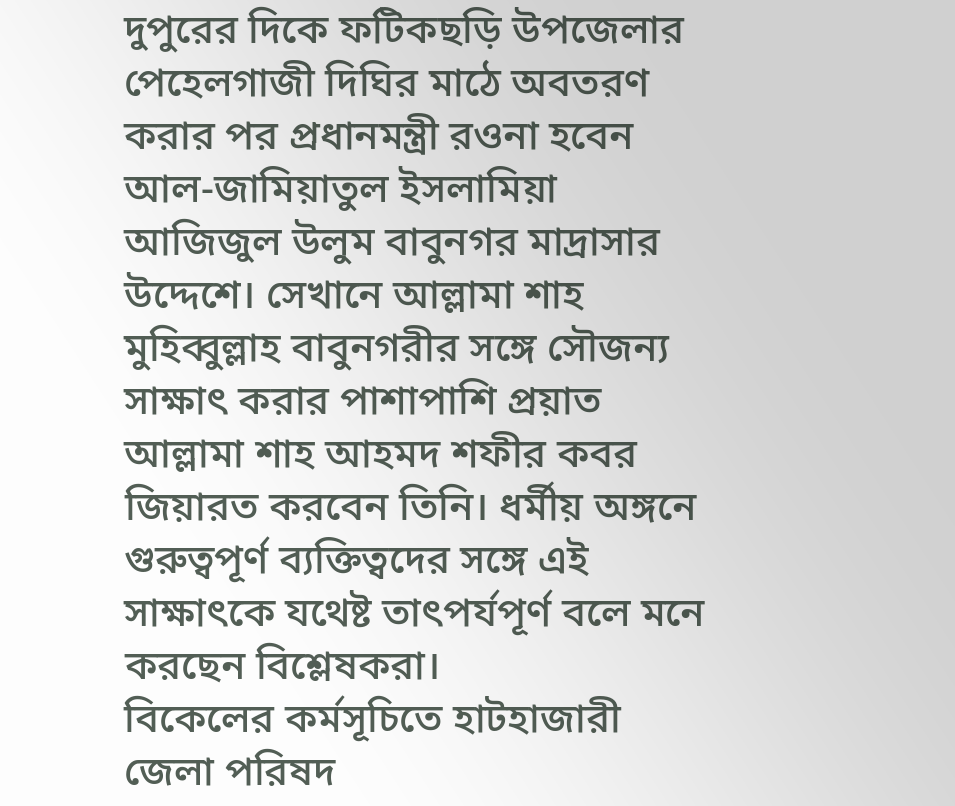দুপুরের দিকে ফটিকছড়ি উপজেলার পেহেলগাজী দিঘির মাঠে অবতরণ করার পর প্রধানমন্ত্রী রওনা হবেন আল-জামিয়াতুল ইসলামিয়া আজিজুল উলুম বাবুনগর মাদ্রাসার উদ্দেশে। সেখানে আল্লামা শাহ মুহিব্বুল্লাহ বাবুনগরীর সঙ্গে সৌজন্য সাক্ষাৎ করার পাশাপাশি প্রয়াত আল্লামা শাহ আহমদ শফীর কবর জিয়ারত করবেন তিনি। ধর্মীয় অঙ্গনে গুরুত্বপূর্ণ ব্যক্তিত্বদের সঙ্গে এই সাক্ষাৎকে যথেষ্ট তাৎপর্যপূর্ণ বলে মনে করছেন বিশ্লেষকরা।
বিকেলের কর্মসূচিতে হাটহাজারী জেলা পরিষদ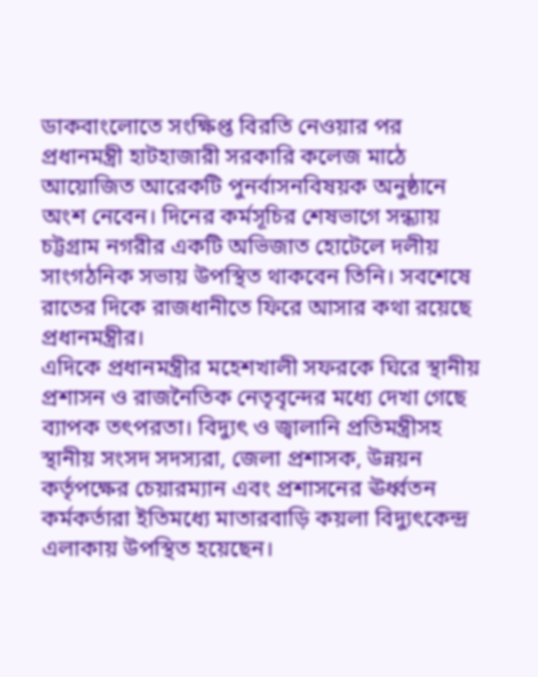ডাকবাংলোতে সংক্ষিপ্ত বিরতি নেওয়ার পর প্রধানমন্ত্রী হাটহাজারী সরকারি কলেজ মাঠে আয়োজিত আরেকটি পুনর্বাসনবিষয়ক অনুষ্ঠানে অংশ নেবেন। দিনের কর্মসূচির শেষভাগে সন্ধ্যায় চট্টগ্রাম নগরীর একটি অভিজাত হোটেলে দলীয় সাংগঠনিক সভায় উপস্থিত থাকবেন তিনি। সবশেষে রাতের দিকে রাজধানীতে ফিরে আসার কথা রয়েছে প্রধানমন্ত্রীর।
এদিকে প্রধানমন্ত্রীর মহেশখালী সফরকে ঘিরে স্থানীয় প্রশাসন ও রাজনৈতিক নেতৃবৃন্দের মধ্যে দেখা গেছে ব্যাপক তৎপরতা। বিদ্যুৎ ও জ্বালানি প্রতিমন্ত্রীসহ স্থানীয় সংসদ সদস্যরা, জেলা প্রশাসক, উন্নয়ন কর্তৃপক্ষের চেয়ারম্যান এবং প্রশাসনের ঊর্ধ্বতন কর্মকর্তারা ইতিমধ্যে মাতারবাড়ি কয়লা বিদ্যুৎকেন্দ্র এলাকায় উপস্থিত হয়েছেন।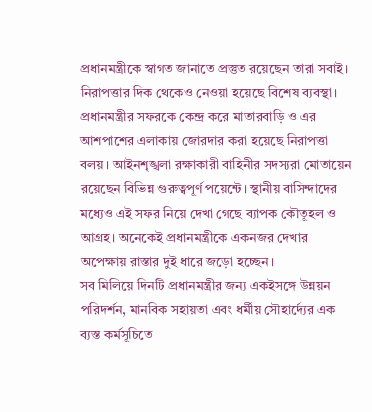প্রধানমন্ত্রীকে স্বাগত জানাতে প্রস্তুত রয়েছেন তারা সবাই।
নিরাপত্তার দিক থেকেও নেওয়া হয়েছে বিশেষ ব্যবস্থা। প্রধানমন্ত্রীর সফরকে কেন্দ্র করে মাতারবাড়ি ও এর আশপাশের এলাকায় জোরদার করা হয়েছে নিরাপত্তা বলয়। আইনশৃঙ্খলা রক্ষাকারী বাহিনীর সদস্যরা মোতায়েন রয়েছেন বিভিন্ন গুরুত্বপূর্ণ পয়েন্টে। স্থানীয় বাসিন্দাদের মধ্যেও এই সফর নিয়ে দেখা গেছে ব্যাপক কৌতূহল ও আগ্রহ। অনেকেই প্রধানমন্ত্রীকে একনজর দেখার অপেক্ষায় রাস্তার দুই ধারে জড়ো হচ্ছেন।
সব মিলিয়ে দিনটি প্রধানমন্ত্রীর জন্য একইসঙ্গে উন্নয়ন পরিদর্শন, মানবিক সহায়তা এবং ধর্মীয় সৌহার্দ্যের এক ব্যস্ত কর্মসূচিতে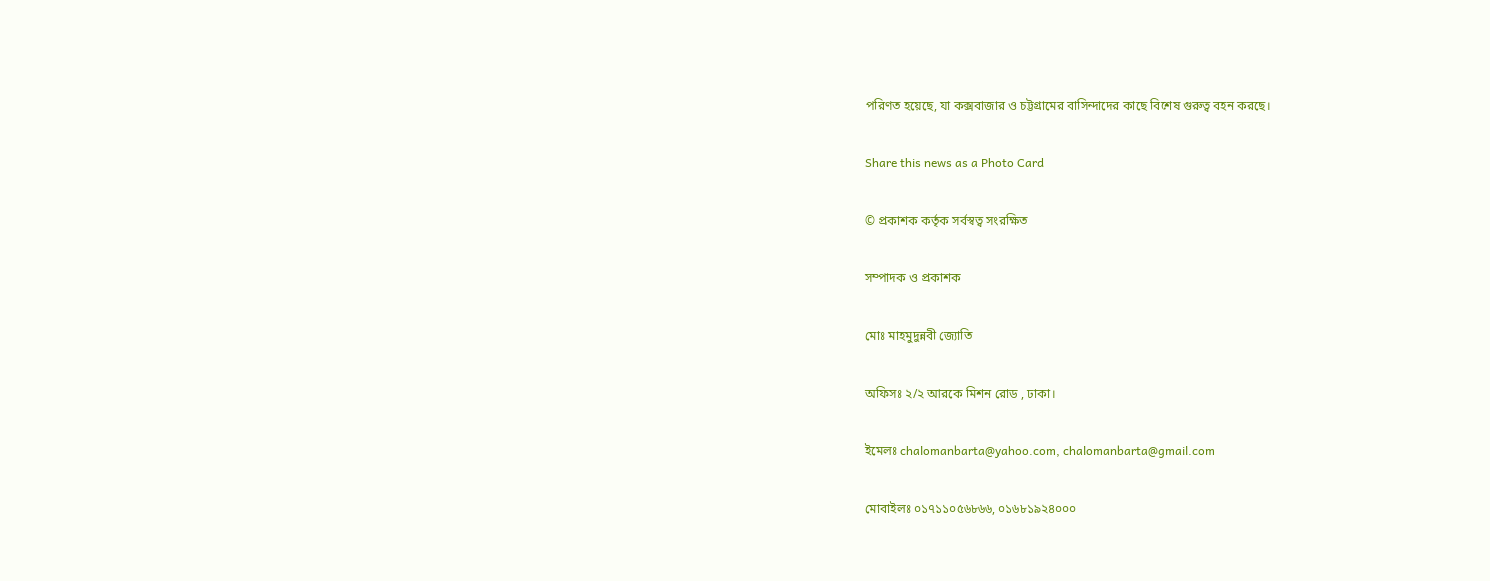পরিণত হয়েছে, যা কক্সবাজার ও চট্টগ্রামের বাসিন্দাদের কাছে বিশেষ গুরুত্ব বহন করছে।

Share this news as a Photo Card

© প্রকাশক কর্তৃক সর্বস্বত্ব সংরক্ষিত

সম্পাদক ও প্রকাশক

মোঃ মাহমুদুন্নবী জ্যোতি

অফিসঃ ২/২ আরকে মিশন রোড , ঢাকা।

ইমেলঃ chalomanbarta@yahoo.com, chalomanbarta@gmail.com

মোবাইলঃ ০১৭১১০৫৬৮৬৬, ০১৬৮১৯২৪০০০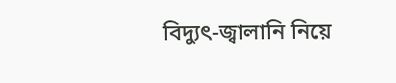বিদ্যুৎ-জ্বালানি নিয়ে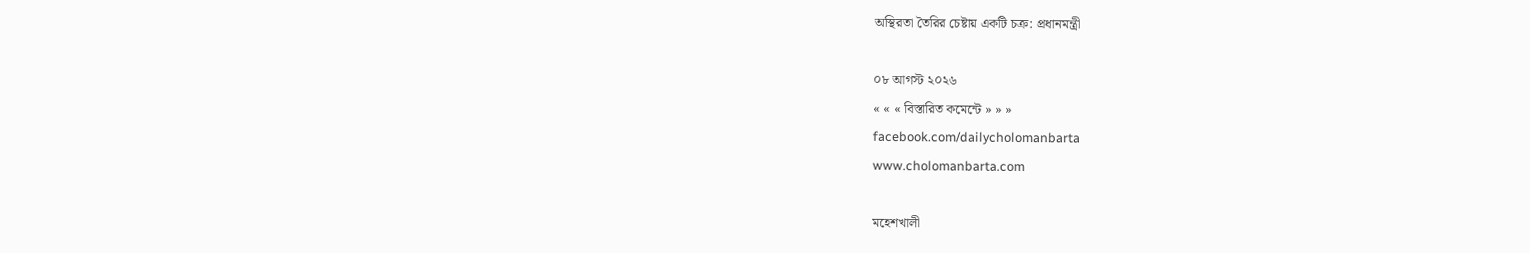অস্থিরতা তৈরির চেষ্টায় একটি চক্র: প্রধানমন্ত্রী

০৮ আগস্ট ২০২৬
« « « বিস্তারিত কমেন্টে » » »
facebook.com/dailycholomanbarta
www.cholomanbarta.com

মহেশখালী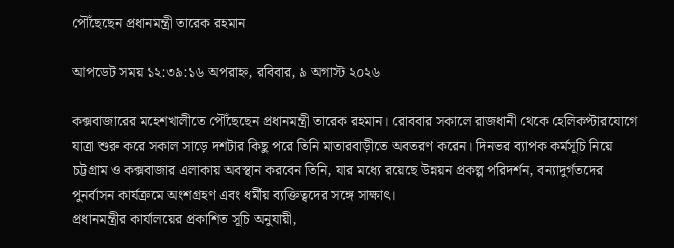পৌঁছেছেন প্রধানমন্ত্রী তারেক রহমান

আপডেট সময় ১২:৩৯:১৬ অপরাহ্ন, রবিবার, ৯ অগাস্ট ২০২৬

কক্সবাজারের মহেশখালীতে পৌঁছেছেন প্রধানমন্ত্রী তারেক রহমান। রোববার সকালে রাজধানী থেকে হেলিকপ্টারযোগে যাত্রা শুরু করে সকাল সাড়ে দশটার কিছু পরে তিনি মাতারবাড়ীতে অবতরণ করেন। দিনভর ব্যাপক কর্মসূচি নিয়ে চট্টগ্রাম ও কক্সবাজার এলাকায় অবস্থান করবেন তিনি, যার মধ্যে রয়েছে উন্নয়ন প্রকল্প পরিদর্শন, বন্যাদুর্গতদের পুনর্বাসন কার্যক্রমে অংশগ্রহণ এবং ধর্মীয় ব্যক্তিত্বদের সঙ্গে সাক্ষাৎ।
প্রধানমন্ত্রীর কার্যালয়ের প্রকাশিত সূচি অনুযায়ী,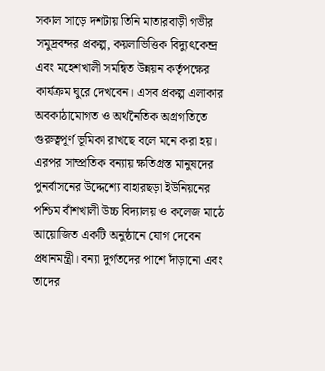সকাল সাড়ে দশটায় তিনি মাতারবাড়ী গভীর সমুদ্রবন্দর প্রকল্প, কয়লাভিত্তিক বিদ্যুৎকেন্দ্র এবং মহেশখালী সমন্বিত উন্নয়ন কর্তৃপক্ষের কার্যক্রম ঘুরে দেখবেন। এসব প্রকল্প এলাকার অবকাঠামোগত ও অর্থনৈতিক অগ্রগতিতে গুরুত্বপূর্ণ ভূমিকা রাখছে বলে মনে করা হয়।
এরপর সাম্প্রতিক বন্যায় ক্ষতিগ্রস্ত মানুষদের পুনর্বাসনের উদ্দেশ্যে বাহারছড়া ইউনিয়নের পশ্চিম বাঁশখালী উচ্চ বিদ্যালয় ও কলেজ মাঠে আয়োজিত একটি অনুষ্ঠানে যোগ দেবেন প্রধানমন্ত্রী। বন্যা দুর্গতদের পাশে দাঁড়ানো এবং তাদের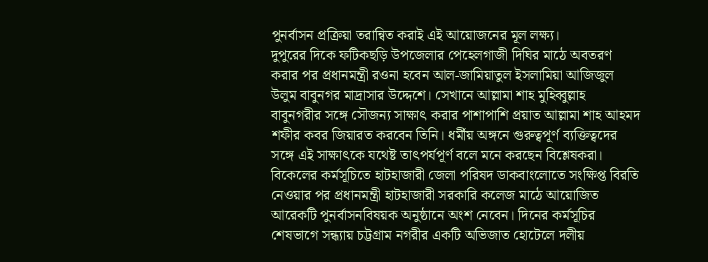পুনর্বাসন প্রক্রিয়া তরান্বিত করাই এই আয়োজনের মূল লক্ষ্য।
দুপুরের দিকে ফটিকছড়ি উপজেলার পেহেলগাজী দিঘির মাঠে অবতরণ করার পর প্রধানমন্ত্রী রওনা হবেন আল-জামিয়াতুল ইসলামিয়া আজিজুল উলুম বাবুনগর মাদ্রাসার উদ্দেশে। সেখানে আল্লামা শাহ মুহিব্বুল্লাহ বাবুনগরীর সঙ্গে সৌজন্য সাক্ষাৎ করার পাশাপাশি প্রয়াত আল্লামা শাহ আহমদ শফীর কবর জিয়ারত করবেন তিনি। ধর্মীয় অঙ্গনে গুরুত্বপূর্ণ ব্যক্তিত্বদের সঙ্গে এই সাক্ষাৎকে যথেষ্ট তাৎপর্যপূর্ণ বলে মনে করছেন বিশ্লেষকরা।
বিকেলের কর্মসূচিতে হাটহাজারী জেলা পরিষদ ডাকবাংলোতে সংক্ষিপ্ত বিরতি নেওয়ার পর প্রধানমন্ত্রী হাটহাজারী সরকারি কলেজ মাঠে আয়োজিত আরেকটি পুনর্বাসনবিষয়ক অনুষ্ঠানে অংশ নেবেন। দিনের কর্মসূচির শেষভাগে সন্ধ্যায় চট্টগ্রাম নগরীর একটি অভিজাত হোটেলে দলীয়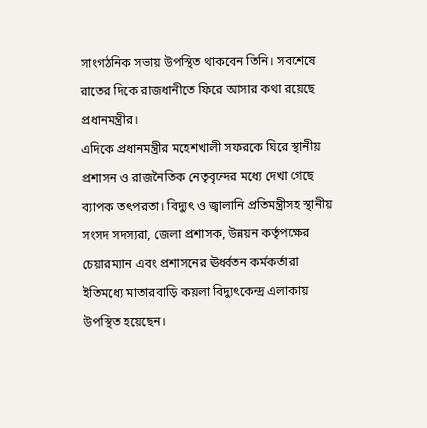সাংগঠনিক সভায় উপস্থিত থাকবেন তিনি। সবশেষে রাতের দিকে রাজধানীতে ফিরে আসার কথা রয়েছে প্রধানমন্ত্রীর।
এদিকে প্রধানমন্ত্রীর মহেশখালী সফরকে ঘিরে স্থানীয় প্রশাসন ও রাজনৈতিক নেতৃবৃন্দের মধ্যে দেখা গেছে ব্যাপক তৎপরতা। বিদ্যুৎ ও জ্বালানি প্রতিমন্ত্রীসহ স্থানীয় সংসদ সদস্যরা, জেলা প্রশাসক, উন্নয়ন কর্তৃপক্ষের চেয়ারম্যান এবং প্রশাসনের ঊর্ধ্বতন কর্মকর্তারা ইতিমধ্যে মাতারবাড়ি কয়লা বিদ্যুৎকেন্দ্র এলাকায় উপস্থিত হয়েছেন।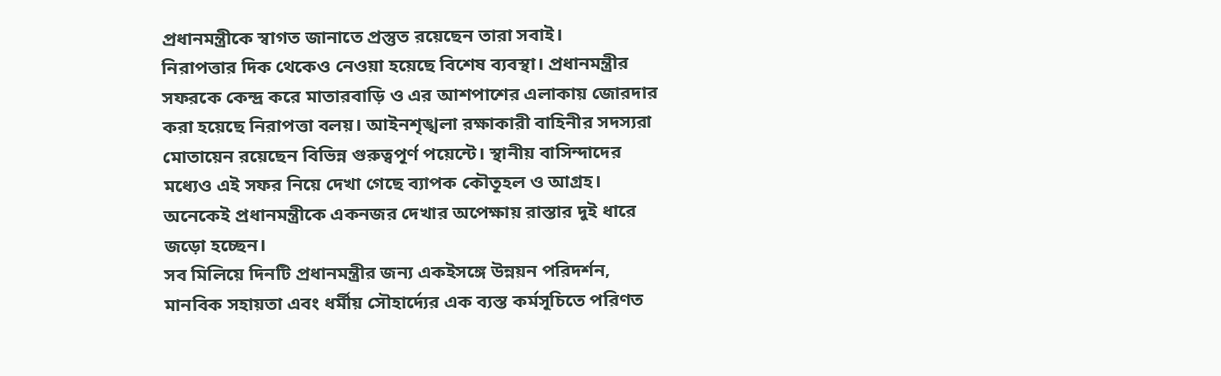প্রধানমন্ত্রীকে স্বাগত জানাতে প্রস্তুত রয়েছেন তারা সবাই।
নিরাপত্তার দিক থেকেও নেওয়া হয়েছে বিশেষ ব্যবস্থা। প্রধানমন্ত্রীর সফরকে কেন্দ্র করে মাতারবাড়ি ও এর আশপাশের এলাকায় জোরদার করা হয়েছে নিরাপত্তা বলয়। আইনশৃঙ্খলা রক্ষাকারী বাহিনীর সদস্যরা মোতায়েন রয়েছেন বিভিন্ন গুরুত্বপূর্ণ পয়েন্টে। স্থানীয় বাসিন্দাদের মধ্যেও এই সফর নিয়ে দেখা গেছে ব্যাপক কৌতূহল ও আগ্রহ। অনেকেই প্রধানমন্ত্রীকে একনজর দেখার অপেক্ষায় রাস্তার দুই ধারে জড়ো হচ্ছেন।
সব মিলিয়ে দিনটি প্রধানমন্ত্রীর জন্য একইসঙ্গে উন্নয়ন পরিদর্শন, মানবিক সহায়তা এবং ধর্মীয় সৌহার্দ্যের এক ব্যস্ত কর্মসূচিতে পরিণত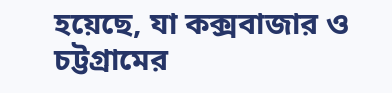হয়েছে, যা কক্সবাজার ও চট্টগ্রামের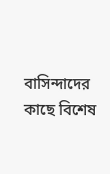বাসিন্দাদের কাছে বিশেষ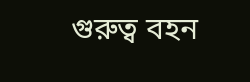গুরুত্ব বহন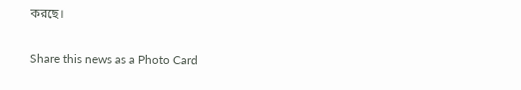করছে।

Share this news as a Photo Card